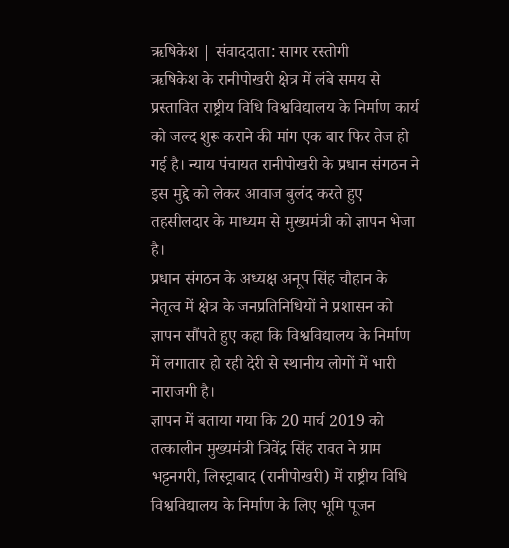ऋषिकेश | संवाददाता: सागर रस्तोगी
ऋषिकेश के रानीपोखरी क्षेत्र में लंबे समय से प्रस्तावित राष्ट्रीय विधि विश्वविद्यालय के निर्माण कार्य को जल्द शुरू कराने की मांग एक बार फिर तेज हो गई है। न्याय पंचायत रानीपोखरी के प्रधान संगठन ने इस मुद्दे को लेकर आवाज बुलंद करते हुए तहसीलदार के माध्यम से मुख्यमंत्री को ज्ञापन भेजा है।
प्रधान संगठन के अध्यक्ष अनूप सिंह चौहान के नेतृत्व में क्षेत्र के जनप्रतिनिधियों ने प्रशासन को ज्ञापन सौंपते हुए कहा कि विश्वविद्यालय के निर्माण में लगातार हो रही देरी से स्थानीय लोगों में भारी नाराजगी है।
ज्ञापन में बताया गया कि 20 मार्च 2019 को तत्कालीन मुख्यमंत्री त्रिवेंद्र सिंह रावत ने ग्राम भट्टनगरी, लिस्ट्राबाद (रानीपोखरी) में राष्ट्रीय विधि विश्वविद्यालय के निर्माण के लिए भूमि पूजन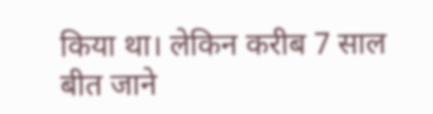किया था। लेकिन करीब 7 साल बीत जाने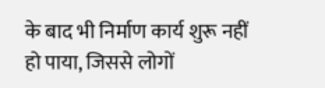के बाद भी निर्माण कार्य शुरू नहीं हो पाया, जिससे लोगों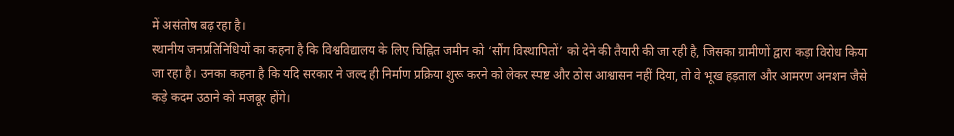में असंतोष बढ़ रहा है।
स्थानीय जनप्रतिनिधियों का कहना है कि विश्वविद्यालय के लिए चिह्नित जमीन को ‘सौंग विस्थापितों’ को देने की तैयारी की जा रही है, जिसका ग्रामीणों द्वारा कड़ा विरोध किया जा रहा है। उनका कहना है कि यदि सरकार ने जल्द ही निर्माण प्रक्रिया शुरू करने को लेकर स्पष्ट और ठोस आश्वासन नहीं दिया, तो वे भूख हड़ताल और आमरण अनशन जैसे कड़े कदम उठाने को मजबूर होंगे।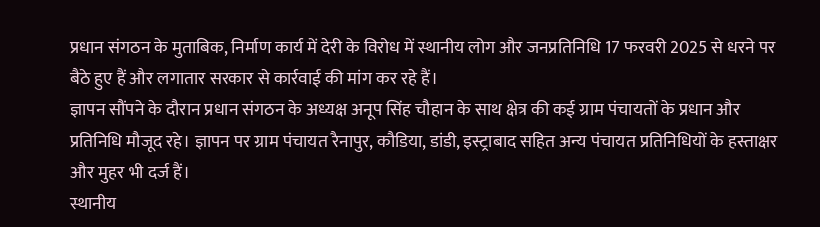प्रधान संगठन के मुताबिक, निर्माण कार्य में देरी के विरोध में स्थानीय लोग और जनप्रतिनिधि 17 फरवरी 2025 से धरने पर बैठे हुए हैं और लगातार सरकार से कार्रवाई की मांग कर रहे हैं।
ज्ञापन सौंपने के दौरान प्रधान संगठन के अध्यक्ष अनूप सिंह चौहान के साथ क्षेत्र की कई ग्राम पंचायतों के प्रधान और प्रतिनिधि मौजूद रहे। ज्ञापन पर ग्राम पंचायत रैनापुर, कौडिया, डांडी, इस्ट्राबाद सहित अन्य पंचायत प्रतिनिधियों के हस्ताक्षर और मुहर भी दर्ज हैं।
स्थानीय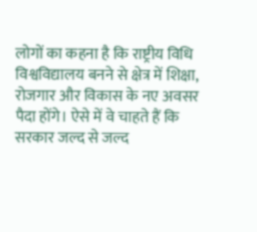लोगों का कहना है कि राष्ट्रीय विधि विश्वविद्यालय बनने से क्षेत्र में शिक्षा, रोजगार और विकास के नए अवसर पैदा होंगे। ऐसे में वे चाहते हैं कि सरकार जल्द से जल्द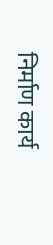निर्माण कार्य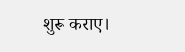शुरू कराए।